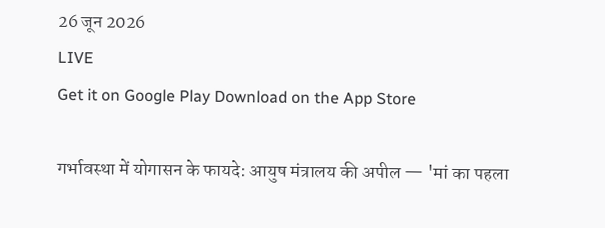26 जून 2026
LIVE
Get it on Google Play Download on the App Store

गर्भावस्था में योगासन के फायदे: आयुष मंत्रालय की अपील — 'मां का पहला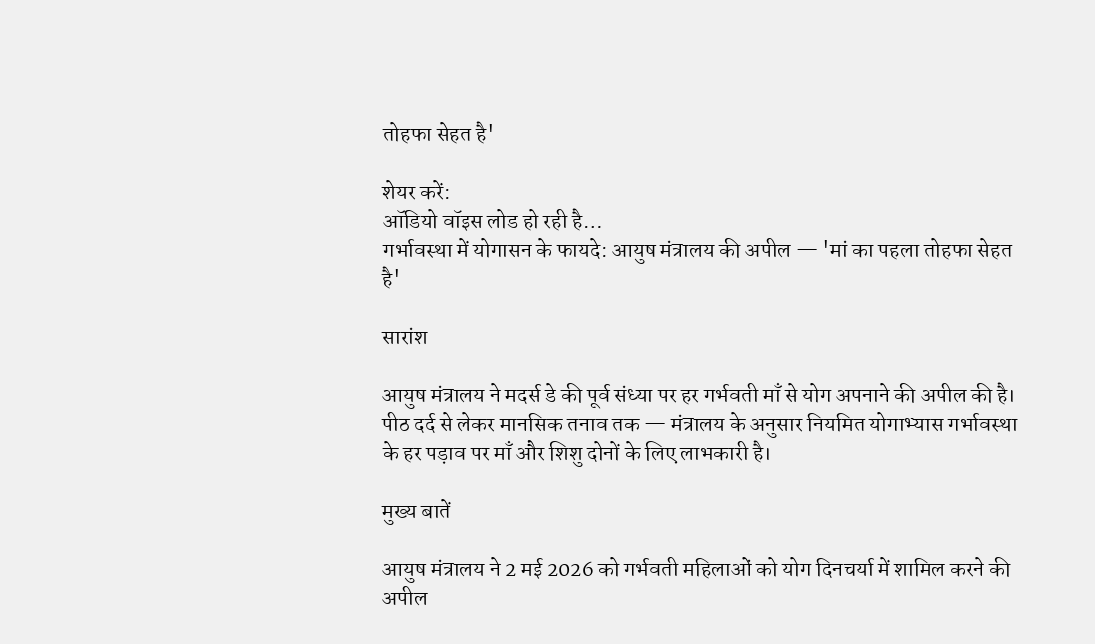तोहफा सेहत है'

शेयर करें:
ऑडियो वॉइस लोड हो रही है…
गर्भावस्था में योगासन के फायदे: आयुष मंत्रालय की अपील — 'मां का पहला तोहफा सेहत है'

सारांश

आयुष मंत्रालय ने मदर्स डे की पूर्व संध्या पर हर गर्भवती माँ से योग अपनाने की अपील की है। पीठ दर्द से लेकर मानसिक तनाव तक — मंत्रालय के अनुसार नियमित योगाभ्यास गर्भावस्था के हर पड़ाव पर माँ और शिशु दोनों के लिए लाभकारी है।

मुख्य बातें

आयुष मंत्रालय ने 2 मई 2026 को गर्भवती महिलाओं को योग दिनचर्या में शामिल करने की अपील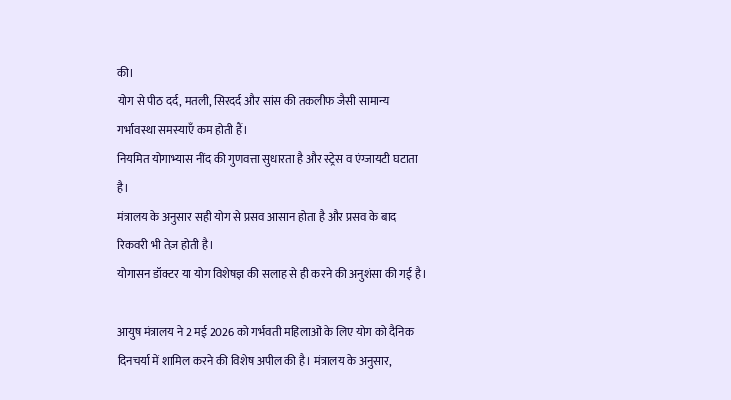की।
योग से पीठ दर्द, मतली, सिरदर्द और सांस की तकलीफ जैसी सामान्य गर्भावस्था समस्याएँ कम होती हैं।
नियमित योगाभ्यास नींद की गुणवत्ता सुधारता है और स्ट्रेस व एंग्जायटी घटाता है।
मंत्रालय के अनुसार सही योग से प्रसव आसान होता है और प्रसव के बाद रिकवरी भी तेज़ होती है।
योगासन डॉक्टर या योग विशेषज्ञ की सलाह से ही करने की अनुशंसा की गई है।

आयुष मंत्रालय ने 2 मई 2026 को गर्भवती महिलाओं के लिए योग को दैनिक दिनचर्या में शामिल करने की विशेष अपील की है। मंत्रालय के अनुसार,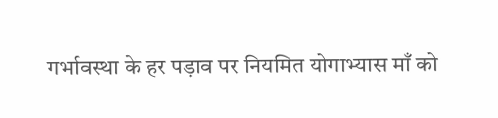गर्भावस्था के हर पड़ाव पर नियमित योगाभ्यास माँ को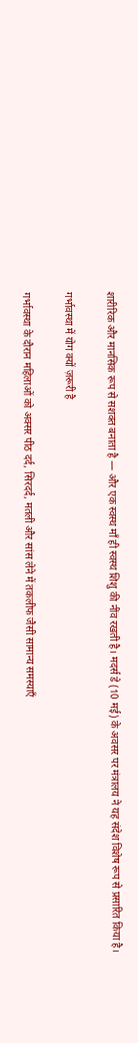शारीरिक और मानसिक रूप से सशक्त बनाता है — और एक स्वस्थ माँ ही स्वस्थ शिशु की नींव रखती है। मदर्स डे (10 मई) के अवसर पर मंत्रालय ने यह संदेश विशेष रूप से प्रसारित किया है।

गर्भावस्था में योग क्यों ज़रूरी है

गर्भावस्था के दौरान महिलाओं को अक्सर पीठ दर्द, सिरदर्द, मतली और सांस लेने में तकलीफ जैसी सामान्य समस्याएँ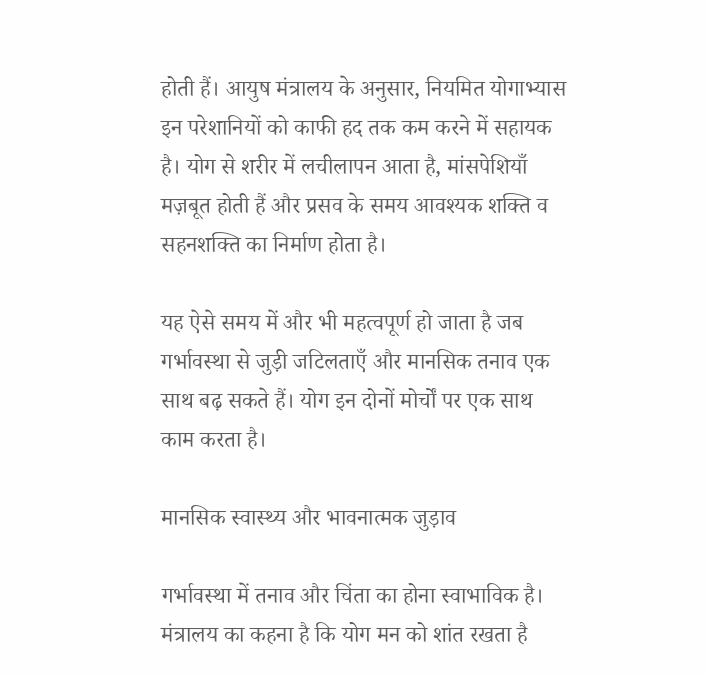होती हैं। आयुष मंत्रालय के अनुसार, नियमित योगाभ्यास इन परेशानियों को काफी हद तक कम करने में सहायक है। योग से शरीर में लचीलापन आता है, मांसपेशियाँ मज़बूत होती हैं और प्रसव के समय आवश्यक शक्ति व सहनशक्ति का निर्माण होता है।

यह ऐसे समय में और भी महत्वपूर्ण हो जाता है जब गर्भावस्था से जुड़ी जटिलताएँ और मानसिक तनाव एक साथ बढ़ सकते हैं। योग इन दोनों मोर्चों पर एक साथ काम करता है।

मानसिक स्वास्थ्य और भावनात्मक जुड़ाव

गर्भावस्था में तनाव और चिंता का होना स्वाभाविक है। मंत्रालय का कहना है कि योग मन को शांत रखता है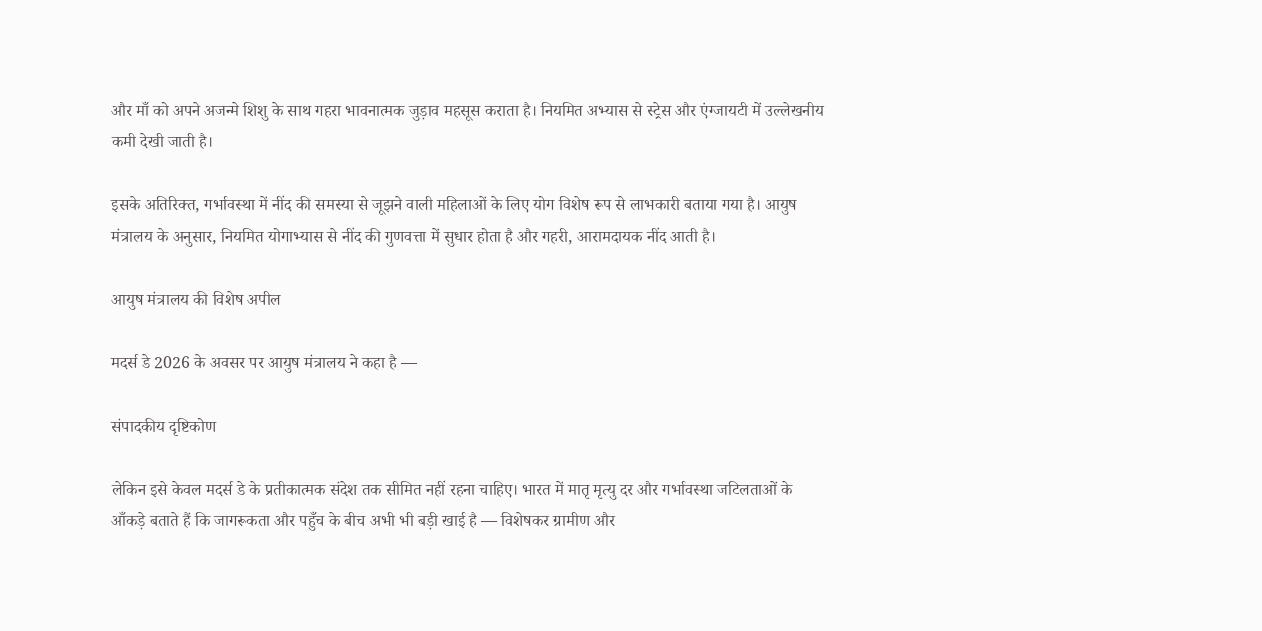और माँ को अपने अजन्मे शिशु के साथ गहरा भावनात्मक जुड़ाव महसूस कराता है। नियमित अभ्यास से स्ट्रेस और एंग्जायटी में उल्लेखनीय कमी देखी जाती है।

इसके अतिरिक्त, गर्भावस्था में नींद की समस्या से जूझने वाली महिलाओं के लिए योग विशेष रूप से लाभकारी बताया गया है। आयुष मंत्रालय के अनुसार, नियमित योगाभ्यास से नींद की गुणवत्ता में सुधार होता है और गहरी, आरामदायक नींद आती है।

आयुष मंत्रालय की विशेष अपील

मदर्स डे 2026 के अवसर पर आयुष मंत्रालय ने कहा है —

संपादकीय दृष्टिकोण

लेकिन इसे केवल मदर्स डे के प्रतीकात्मक संदेश तक सीमित नहीं रहना चाहिए। भारत में मातृ मृत्यु दर और गर्भावस्था जटिलताओं के आँकड़े बताते हैं कि जागरूकता और पहुँच के बीच अभी भी बड़ी खाई है — विशेषकर ग्रामीण और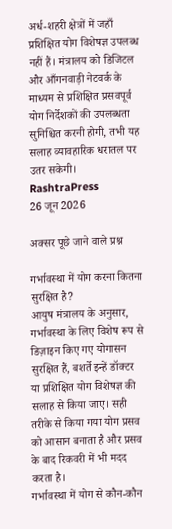अर्ध-शहरी क्षेत्रों में जहाँ प्रशिक्षित योग विशेषज्ञ उपलब्ध नहीं हैं। मंत्रालय को डिजिटल और आँगनवाड़ी नेटवर्क के माध्यम से प्रशिक्षित प्रसवपूर्व योग निर्देशकों की उपलब्धता सुनिश्चित करनी होगी, तभी यह सलाह व्यावहारिक धरातल पर उतर सकेगी।
RashtraPress
26 जून 2026

अक्सर पूछे जाने वाले प्रश्न

गर्भावस्था में योग करना कितना सुरक्षित है?
आयुष मंत्रालय के अनुसार, गर्भावस्था के लिए विशेष रूप से डिज़ाइन किए गए योगासन सुरक्षित हैं, बशर्ते इन्हें डॉक्टर या प्रशिक्षित योग विशेषज्ञ की सलाह से किया जाए। सही तरीके से किया गया योग प्रसव को आसान बनाता है और प्रसव के बाद रिकवरी में भी मदद करता है।
गर्भावस्था में योग से कौन-कौन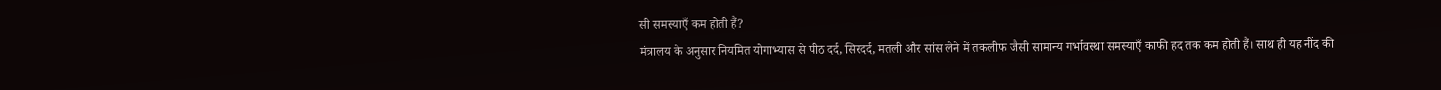सी समस्याएँ कम होती हैं?
मंत्रालय के अनुसार नियमित योगाभ्यास से पीठ दर्द, सिरदर्द, मतली और सांस लेने में तकलीफ जैसी सामान्य गर्भावस्था समस्याएँ काफी हद तक कम होती हैं। साथ ही यह नींद की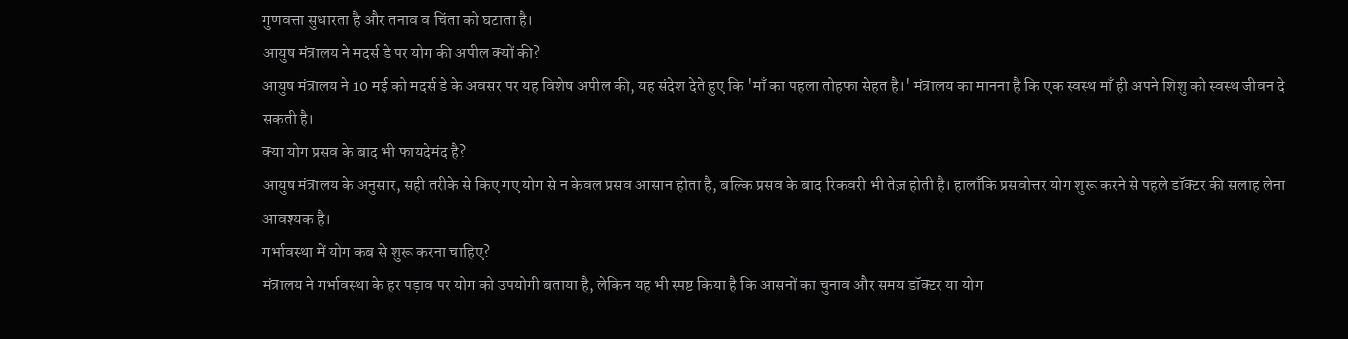गुणवत्ता सुधारता है और तनाव व चिंता को घटाता है।
आयुष मंत्रालय ने मदर्स डे पर योग की अपील क्यों की?
आयुष मंत्रालय ने 10 मई को मदर्स डे के अवसर पर यह विशेष अपील की, यह संदेश देते हुए कि 'माँ का पहला तोहफा सेहत है।' मंत्रालय का मानना है कि एक स्वस्थ माँ ही अपने शिशु को स्वस्थ जीवन दे सकती है।
क्या योग प्रसव के बाद भी फायदेमंद है?
आयुष मंत्रालय के अनुसार, सही तरीके से किए गए योग से न केवल प्रसव आसान होता है, बल्कि प्रसव के बाद रिकवरी भी तेज़ होती है। हालाँकि प्रसवोत्तर योग शुरू करने से पहले डॉक्टर की सलाह लेना आवश्यक है।
गर्भावस्था में योग कब से शुरू करना चाहिए?
मंत्रालय ने गर्भावस्था के हर पड़ाव पर योग को उपयोगी बताया है, लेकिन यह भी स्पष्ट किया है कि आसनों का चुनाव और समय डॉक्टर या योग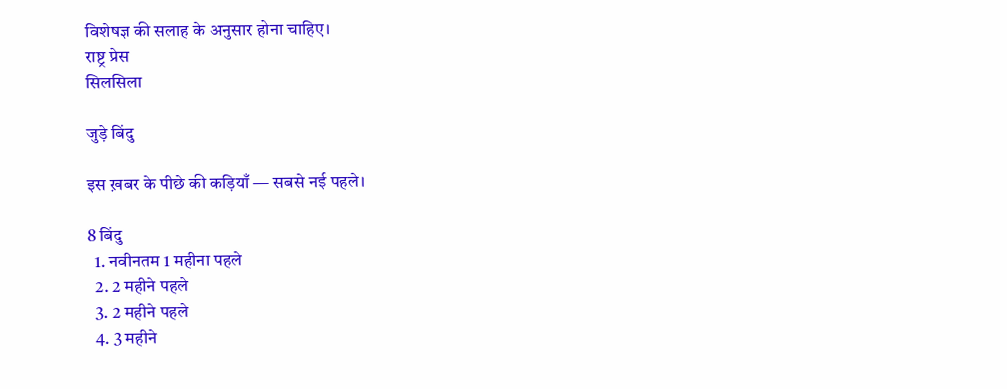विशेषज्ञ की सलाह के अनुसार होना चाहिए।
राष्ट्र प्रेस
सिलसिला

जुड़े बिंदु

इस ख़बर के पीछे की कड़ियाँ — सबसे नई पहले।

8 बिंदु
  1. नवीनतम 1 महीना पहले
  2. 2 महीने पहले
  3. 2 महीने पहले
  4. 3 महीने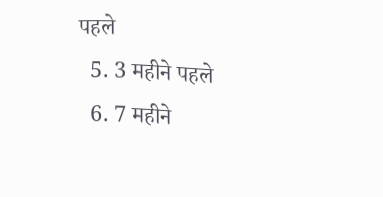पहले
  5. 3 महीने पहले
  6. 7 महीने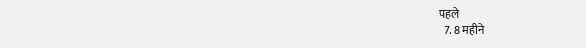पहले
  7. 8 महीने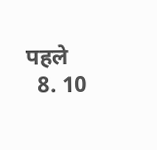पहले
  8. 10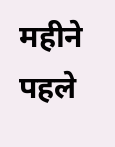महीने पहले